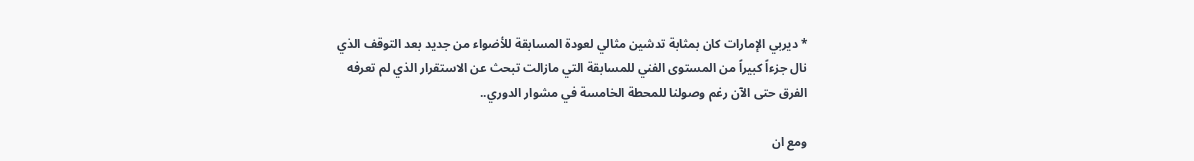* ديربي الإمارات كان بمثابة تدشين مثالي لعودة المسابقة للأضواء من جديد بعد التوقف الذي نال جزءاً كبيراً من المستوى الفني للمسابقة التي مازالت تبحث عن الاستقرار الذي لم تعرفه الفرق حتى الآن رغم وصولنا للمحطة الخامسة في مشوار الدوري..

ومع ان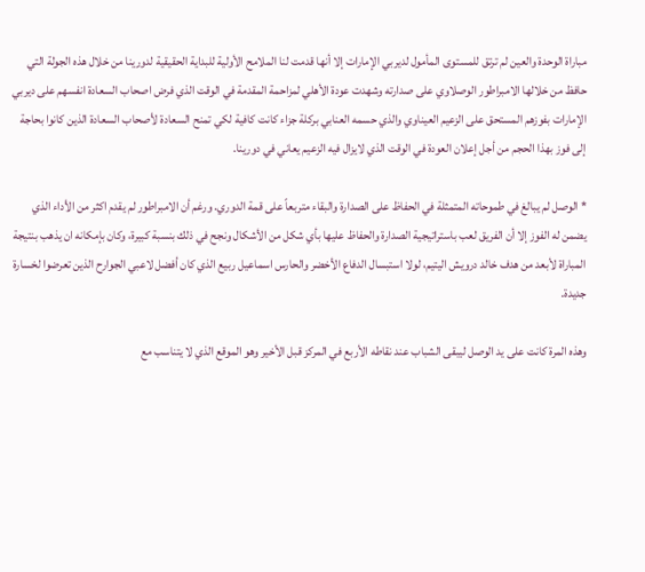مباراة الوحدة والعين لم ترتق للمستوى المأمول لديربي الإمارات إلا أنها قدمت لنا الملامح الأولية للبداية الحقيقية لدورينا من خلال هذه الجولة التي حافظ من خلالها الامبراطور الوصلاوي على صدارته وشهدت عودة الأهلي لمزاحمة المقدمة في الوقت الذي فرض اصحاب السعادة انفسهم على ديربي الإمارات بفوزهم المستحق على الزعيم العيناوي والذي حسمه العنابي بركلة جزاء كانت كافية لكي تمنح السعادة لأصحاب السعادة الذين كانوا بحاجة إلى فوز بهذا الحجم من أجل إعلان العودة في الوقت الذي لايزال فيه الزعيم يعاني في دورينا.

* الوصل لم يبالغ في طموحاته المتمثلة في الحفاظ على الصدارة والبقاء متربعاً على قمة الدوري. ورغم أن الامبراطور لم يقدم اكثر من الأداء الذي يضمن له الفوز إلا أن الفريق لعب باستراتيجية الصدارة والحفاظ عليها بأي شكل من الأشكال ونجح في ذلك بنسبة كبيرة، وكان بإمكانه ان يذهب بنتيجة المباراة لأبعد من هدف خالد درويش اليتيم، لولا استبسال الدفاع الأخضر والحارس اسماعيل ربيع الذي كان أفضل لاعبي الجوارح الذين تعرضوا لخسارة جديدة.

وهذه المرة كانت على يد الوصل ليبقى الشباب عند نقاطه الأربع في المركز قبل الأخير وهو الموقع الذي لا يتناسب مع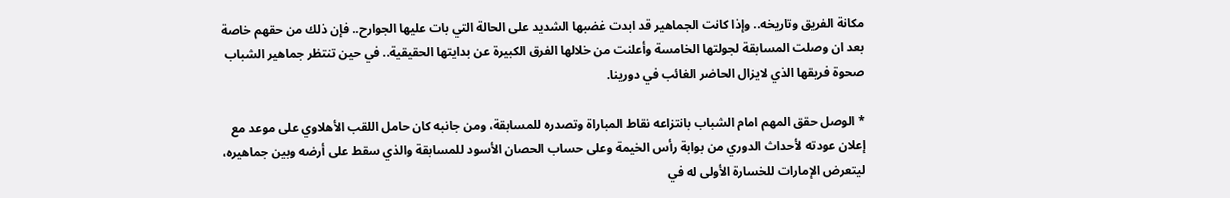مكانة الفريق وتاريخه.. وإذا كانت الجماهير قد ابدت غضبها الشديد على الحالة التي بات عليها الجوارح.. فإن ذلك من حقهم خاصة بعد ان وصلت المسابقة لجولتها الخامسة وأعلنت من خلالها الفرق الكبيرة عن بدايتها الحقيقية.. في حين تنتظر جماهير الشباب صحوة فريقها الذي لايزال الحاضر الغائب في دورينا.

* الوصل حقق المهم امام الشباب بانتزاعه نقاط المباراة وتصدره للمسابقة، ومن جانبه كان حامل اللقب الأهلاوي على موعد مع إعلان عودته لأحداث الدوري من بوابة رأس الخيمة وعلى حساب الحصان الأسود للمسابقة والذي سقط على أرضه وبين جماهيره، ليتعرض الإمارات للخسارة الأولى له في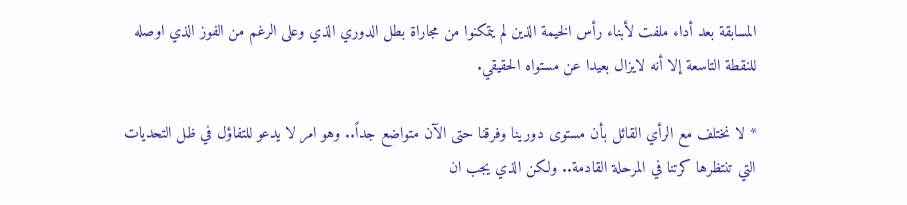المسابقة بعد أداء ملفت لأبناء رأس الخيمة الذين لم يتمكنوا من مجاراة بطل الدوري الذي وعلى الرغم من الفوز الذي اوصله للنقطة التاسعة إلا أنه لايزال بعيدا عن مستواه الحقيقي.

* لا نختلف مع الرأي القائل بأن مستوى دورينا وفرقنا حتى الآن متواضع جداً.. وهو امر لا يدعو للتفاؤل في ظل التحديات التي تنتظرها كرتنا في المرحلة القادمة.. ولكن الذي يجب ان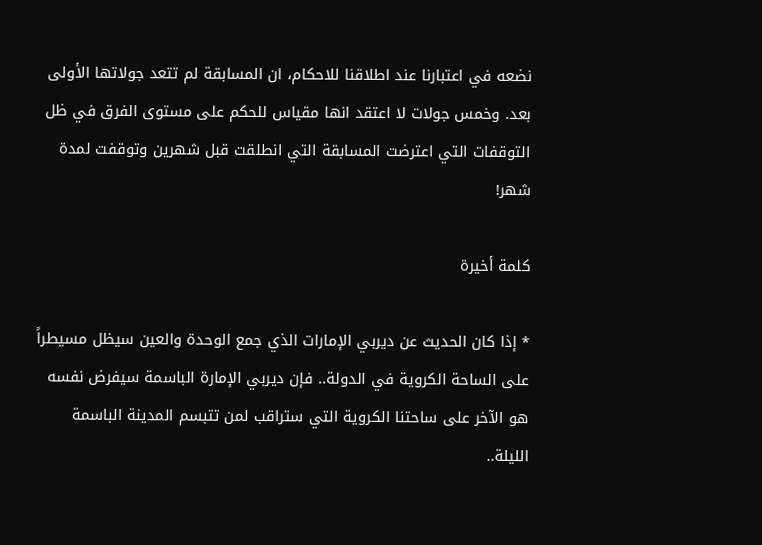نضعه في اعتبارنا عند اطلاقنا للاحكام، ان المسابقة لم تتعد جولاتها الأولى بعد. وخمس جولات لا اعتقد انها مقياس للحكم على مستوى الفرق في ظل التوقفات التي اعترضت المسابقة التي انطلقت قبل شهرين وتوقفت لمدة شهر!

كلمة أخيرة

* إذا كان الحديث عن ديربي الإمارات الذي جمع الوحدة والعين سيظل مسيطراً على الساحة الكروية في الدولة.. فإن ديربي الإمارة الباسمة سيفرض نفسه هو الآخر على ساحتنا الكروية التي ستراقب لمن تتبسم المدينة الباسمة الليلة..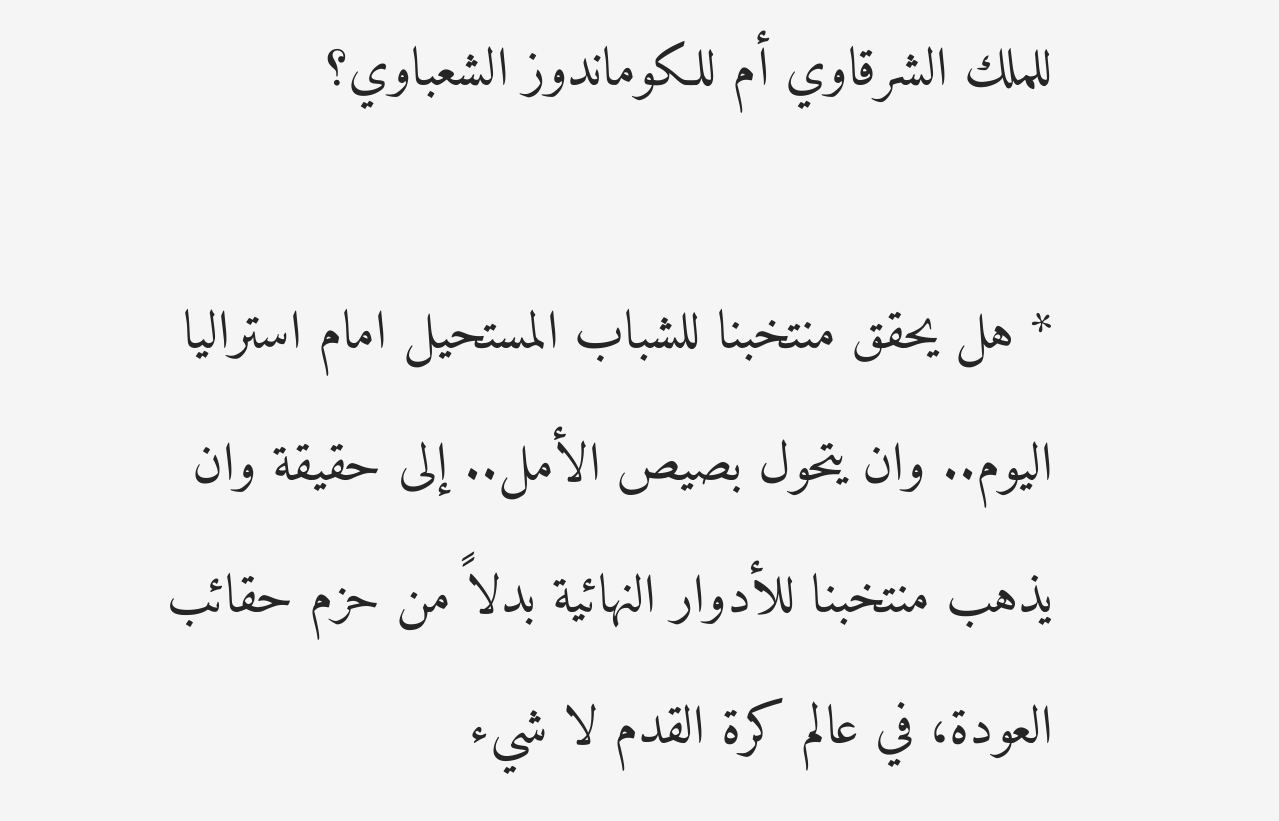للملك الشرقاوي أم للكوماندوز الشعباوي؟

* هل يحقق منتخبنا للشباب المستحيل امام استراليا اليوم.. وان يتحول بصيص الأمل.. إلى حقيقة وان يذهب منتخبنا للأدوار النهائية بدلاً من حزم حقائب العودة، في عالم كرة القدم لا شيء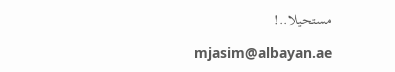مستحيلا..!

mjasim@albayan.ae